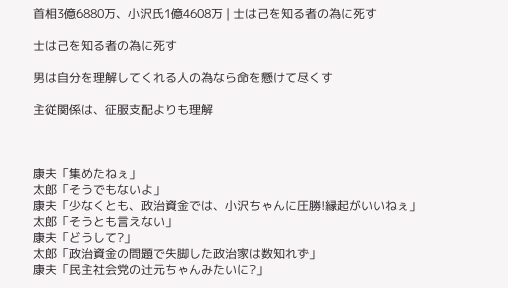首相3億6880万、小沢氏1億4608万 | 士は己を知る者の為に死す

士は己を知る者の為に死す

男は自分を理解してくれる人の為なら命を懸けて尽くす

主従関係は、征服支配よりも理解



康夫「集めたねぇ」
太郎「そうでもないよ」
康夫「少なくとも、政治資金では、小沢ちゃんに圧勝!縁起がいいねぇ」
太郎「そうとも言えない」
康夫「どうして?」
太郎「政治資金の問題で失脚した政治家は数知れず」
康夫「民主社会党の辻元ちゃんみたいに?」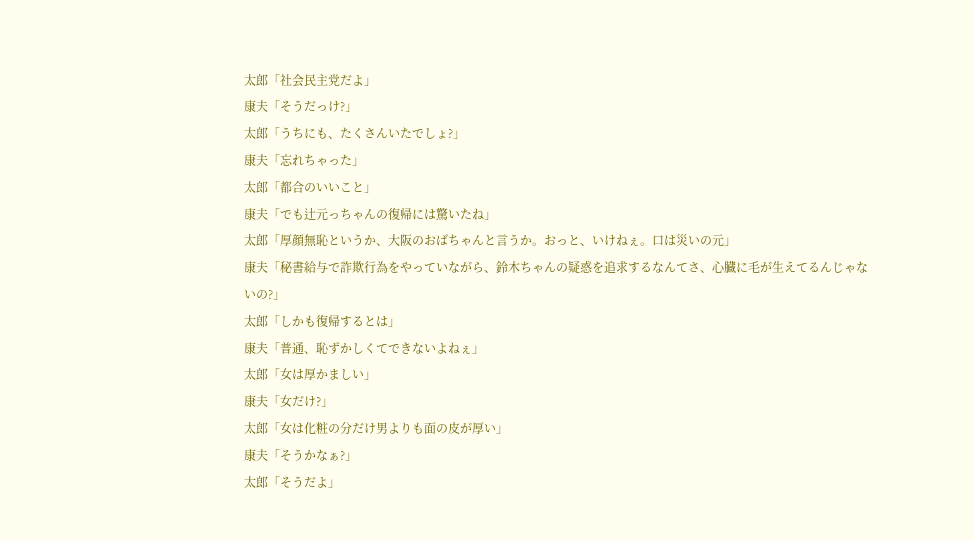太郎「社会民主党だよ」
康夫「そうだっけ?」
太郎「うちにも、たくさんいたでしょ?」
康夫「忘れちゃった」
太郎「都合のいいこと」
康夫「でも辻元っちゃんの復帰には驚いたね」
太郎「厚顔無恥というか、大阪のおばちゃんと言うか。おっと、いけねぇ。口は災いの元」
康夫「秘書給与で詐欺行為をやっていながら、鈴木ちゃんの疑惑を追求するなんてさ、心臓に毛が生えてるんじゃないの?」
太郎「しかも復帰するとは」
康夫「普通、恥ずかしくてできないよねぇ」
太郎「女は厚かましい」
康夫「女だけ?」
太郎「女は化粧の分だけ男よりも面の皮が厚い」
康夫「そうかなぁ?」
太郎「そうだよ」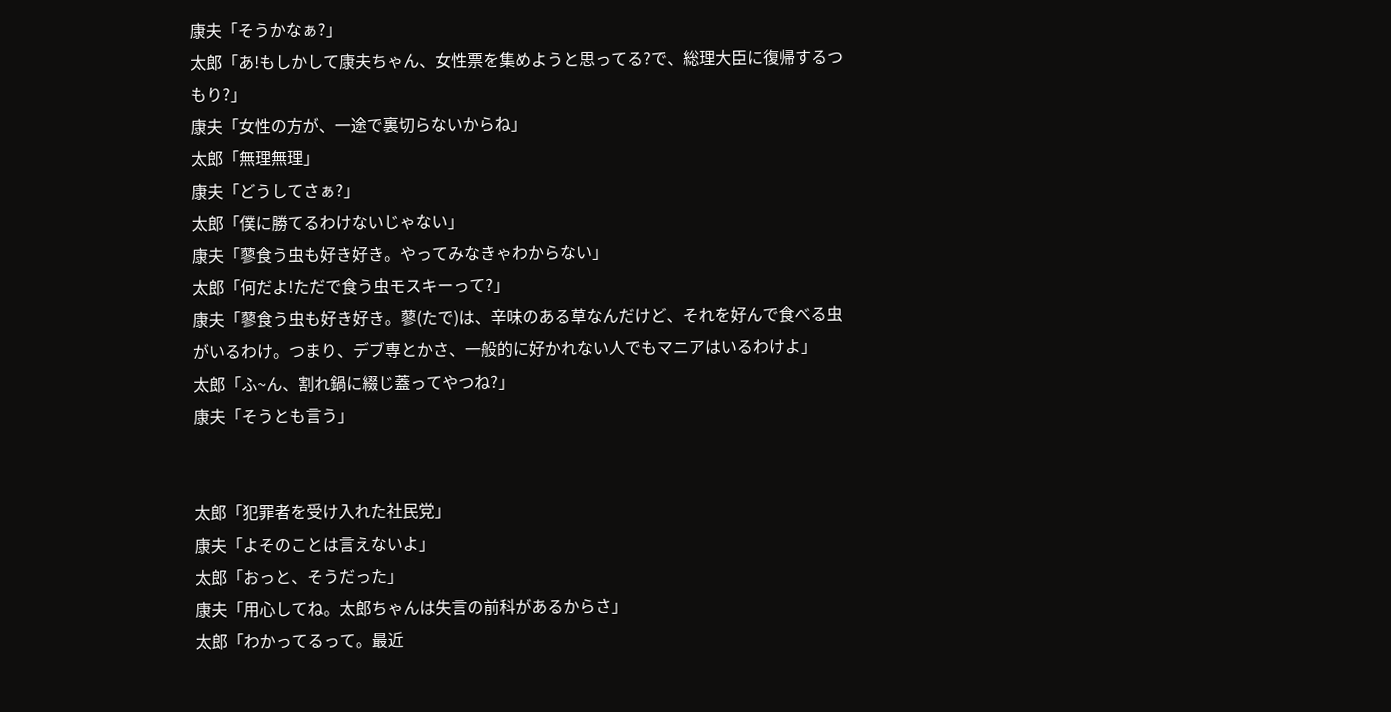康夫「そうかなぁ?」
太郎「あ!もしかして康夫ちゃん、女性票を集めようと思ってる?で、総理大臣に復帰するつもり?」
康夫「女性の方が、一途で裏切らないからね」
太郎「無理無理」
康夫「どうしてさぁ?」
太郎「僕に勝てるわけないじゃない」
康夫「蓼食う虫も好き好き。やってみなきゃわからない」
太郎「何だよ!ただで食う虫モスキーって?」
康夫「蓼食う虫も好き好き。蓼(たで)は、辛味のある草なんだけど、それを好んで食べる虫がいるわけ。つまり、デブ専とかさ、一般的に好かれない人でもマニアはいるわけよ」
太郎「ふ~ん、割れ鍋に綴じ蓋ってやつね?」
康夫「そうとも言う」


太郎「犯罪者を受け入れた社民党」
康夫「よそのことは言えないよ」
太郎「おっと、そうだった」
康夫「用心してね。太郎ちゃんは失言の前科があるからさ」
太郎「わかってるって。最近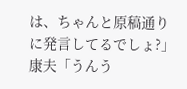は、ちゃんと原稿通りに発言してるでしょ?」
康夫「うんう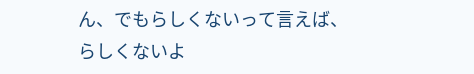ん、でもらしくないって言えば、らしくないよ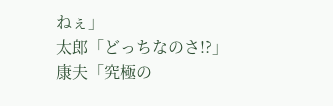ねぇ」
太郎「どっちなのさ!?」
康夫「究極の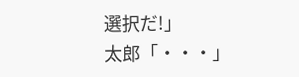選択だ!」
太郎「・・・」